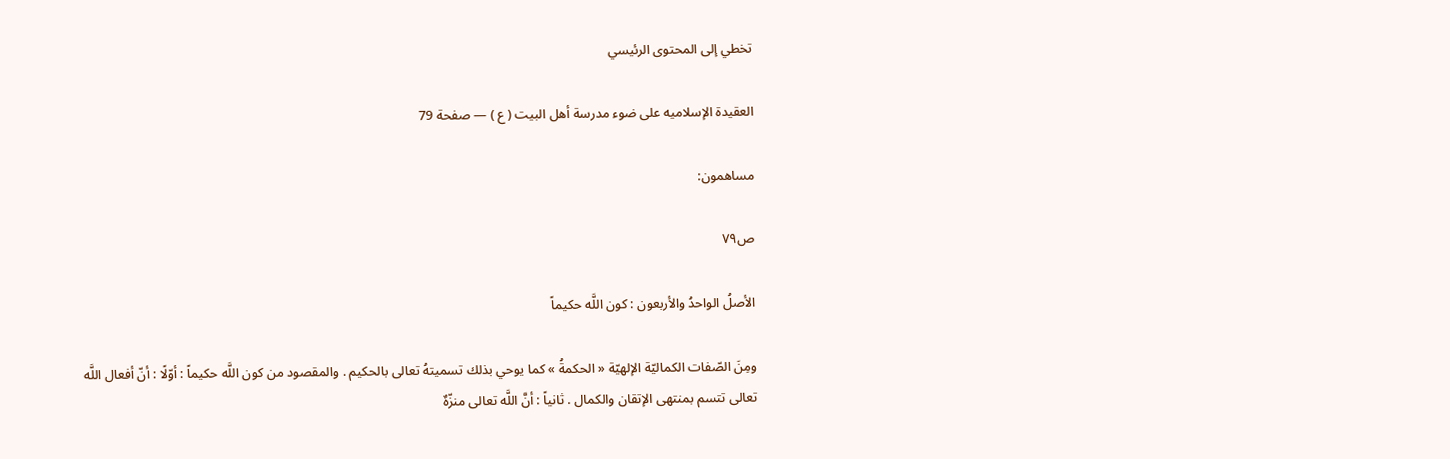تخطي إلى المحتوى الرئيسي

العقيدة الإسلاميه على ضوء مدرسة أهل البيت ( ع ) — صفحة 79

مساهمون:

ص٧٩

الأصلُ الواحدُ والأربعون : كون اللَّه حكيماً

ومِنَ الصّفات الكماليّة الإلهيّة « الحكمةُ » كما يوحي بذلك تسميتهُ تعالى بالحكيم . والمقصود من كون اللَّه حكيماً : أوّلًا : أنّ أفعال اللَّه تعالى تتسم بمنتهى الإتقان والكمال . ثانياً : أنَّ اللَّه تعالى منزّهٌ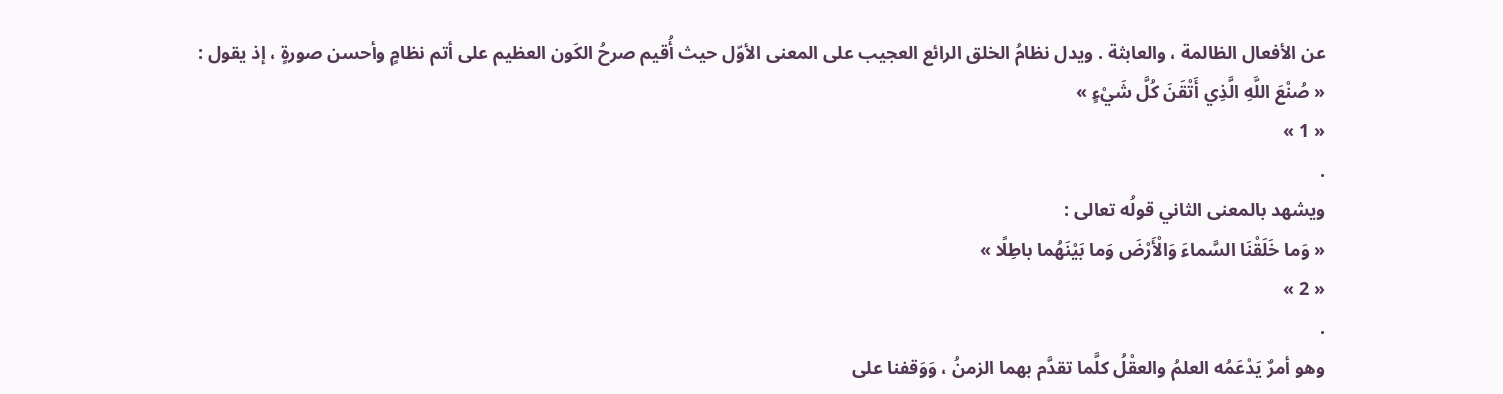عن الأفعال الظالمة ، والعابثة . ويدل نظامُ الخلق الرائع العجيب على المعنى الأوّل حيث أُقيم صرحُ الكَون العظيم على أتم نظامٍ وأحسن صورةٍ ، إذ يقول :
« صُنْعَ اللَّهِ الَّذِي أَتْقَنَ كُلَّ شَيْءٍ »
« 1 »
.
ويشهد بالمعنى الثاني قولُه تعالى :
« وَما خَلَقْنَا السَّماءَ وَالْأَرْضَ وَما بَيْنَهُما باطِلًا »
« 2 »
.
وهو أمرٌ يَدْعَمُه العلمُ والعقْلُ كلَّما تقدَّم بهما الزمنُ ، وَوَقفنا على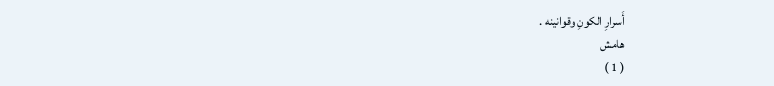أَسرارِ الكونِ وقوانينه .
هامش
( 1 )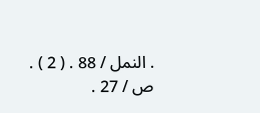. النمل / 88 . ( 2 ) . ص / 27 .